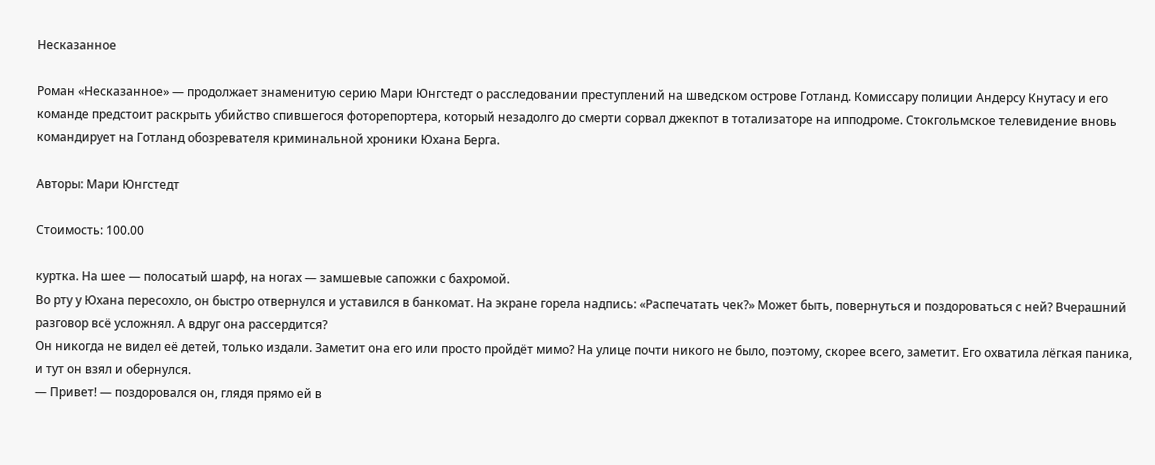Несказанное

Роман «Несказанное» — продолжает знаменитую серию Мари Юнгстедт о расследовании преступлений на шведском острове Готланд. Комиссару полиции Андерсу Кнутасу и его команде предстоит раскрыть убийство спившегося фоторепортера, который незадолго до смерти сорвал джекпот в тотализаторе на ипподроме. Стокгольмское телевидение вновь командирует на Готланд обозревателя криминальной хроники Юхана Берга.

Авторы: Мари Юнгстедт

Стоимость: 100.00

куртка. На шее — полосатый шарф, на ногах — замшевые сапожки с бахромой.
Во рту у Юхана пересохло, он быстро отвернулся и уставился в банкомат. На экране горела надпись: «Распечатать чек?» Может быть, повернуться и поздороваться с ней? Вчерашний разговор всё усложнял. А вдруг она рассердится?
Он никогда не видел её детей, только издали. Заметит она его или просто пройдёт мимо? На улице почти никого не было, поэтому, скорее всего, заметит. Его охватила лёгкая паника, и тут он взял и обернулся.
— Привет! — поздоровался он, глядя прямо ей в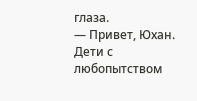глаза.
— Привет, Юхан.
Дети с любопытством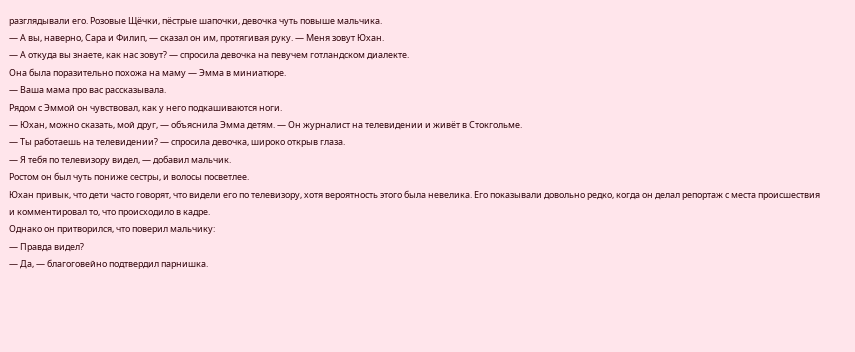разглядывали его. Розовые Щёчки, пёстрые шапочки, девочка чуть повыше мальчика.
— А вы, наверно, Сара и Филип, — сказал он им, протягивая руку. — Меня зовут Юхан.
— А откуда вы знаете, как нас зовут? — спросила девочка на певучем готландском диалекте.
Она была поразительно похожа на маму — Эмма в миниатюре.
— Ваша мама про вас рассказывала.
Рядом с Эммой он чувствовал, как у него подкашиваются ноги.
— Юхан, можно сказать, мой друг, — объяснила Эмма детям. — Он журналист на телевидении и живёт в Стокгольме.
— Ты работаешь на телевидении? — спросила девочка, широко открыв глаза.
— Я тебя по телевизору видел, — добавил мальчик.
Ростом он был чуть пониже сестры, и волосы посветлее.
Юхан привык, что дети часто говорят, что видели его по телевизору, хотя вероятность этого была невелика. Его показывали довольно редко, когда он делал репортаж с места происшествия и комментировал то, что происходило в кадре.
Однако он притворился, что поверил мальчику:
— Правда видел?
— Да, — благоговейно подтвердил парнишка.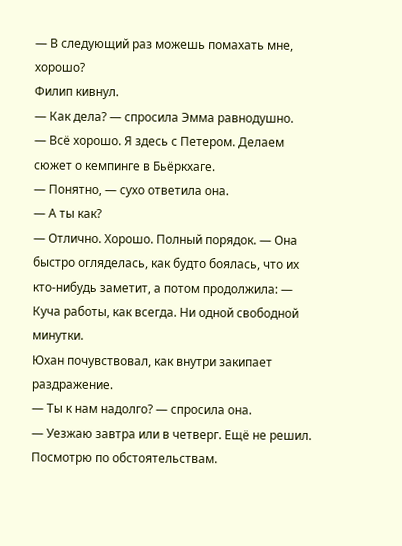— В следующий раз можешь помахать мне, хорошо?
Филип кивнул.
— Как дела? — спросила Эмма равнодушно.
— Всё хорошо. Я здесь с Петером. Делаем сюжет о кемпинге в Бьёркхаге.
— Понятно, — сухо ответила она.
— А ты как?
— Отлично. Хорошо. Полный порядок. — Она быстро огляделась, как будто боялась, что их кто-нибудь заметит, а потом продолжила: — Куча работы, как всегда. Ни одной свободной минутки.
Юхан почувствовал, как внутри закипает раздражение.
— Ты к нам надолго? — спросила она.
— Уезжаю завтра или в четверг. Ещё не решил. Посмотрю по обстоятельствам.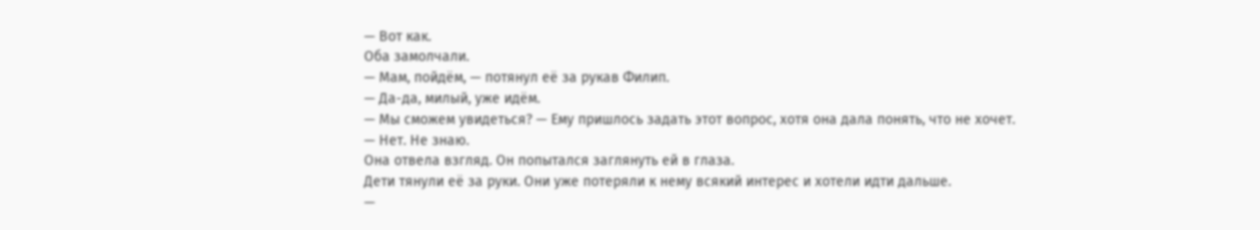— Вот как.
Оба замолчали.
— Мам, пойдём, — потянул её за рукав Филип.
— Да-да, милый, уже идём.
— Мы сможем увидеться? — Ему пришлось задать этот вопрос, хотя она дала понять, что не хочет.
— Нет. Не знаю.
Она отвела взгляд. Он попытался заглянуть ей в глаза.
Дети тянули её за руки. Они уже потеряли к нему всякий интерес и хотели идти дальше.
—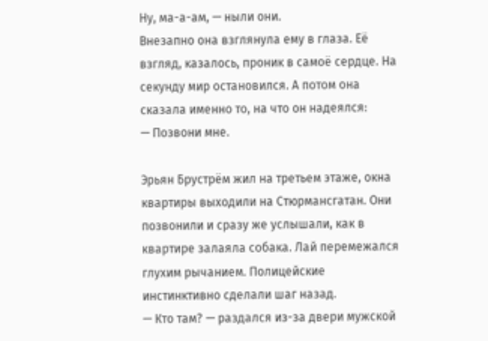Ну, ма-а-ам, — ныли они.
Внезапно она взглянула ему в глаза. Её взгляд, казалось, проник в самоё сердце. На секунду мир остановился. А потом она сказала именно то, на что он надеялся:
— Позвони мне.

Эрьян Брустрём жил на третьем этаже, окна квартиры выходили на Стюрмансгатан. Они позвонили и сразу же услышали, как в квартире залаяла собака. Лай перемежался глухим рычанием. Полицейские инстинктивно сделали шаг назад.
— Кто там? — раздался из-за двери мужской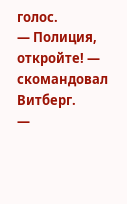голос.
— Полиция, откройте! — скомандовал Витберг.
—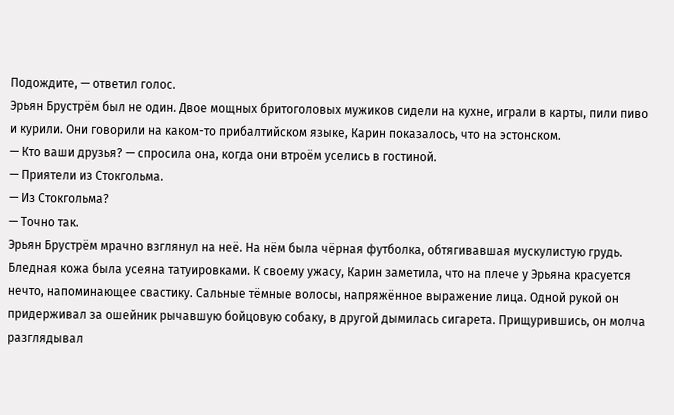Подождите, — ответил голос.
Эрьян Брустрём был не один. Двое мощных бритоголовых мужиков сидели на кухне, играли в карты, пили пиво и курили. Они говорили на каком-то прибалтийском языке, Карин показалось, что на эстонском.
— Кто ваши друзья? — спросила она, когда они втроём уселись в гостиной.
— Приятели из Стокгольма.
— Из Стокгольма?
— Точно так.
Эрьян Брустрём мрачно взглянул на неё. На нём была чёрная футболка, обтягивавшая мускулистую грудь. Бледная кожа была усеяна татуировками. К своему ужасу, Карин заметила, что на плече у Эрьяна красуется нечто, напоминающее свастику. Сальные тёмные волосы, напряжённое выражение лица. Одной рукой он придерживал за ошейник рычавшую бойцовую собаку, в другой дымилась сигарета. Прищурившись, он молча разглядывал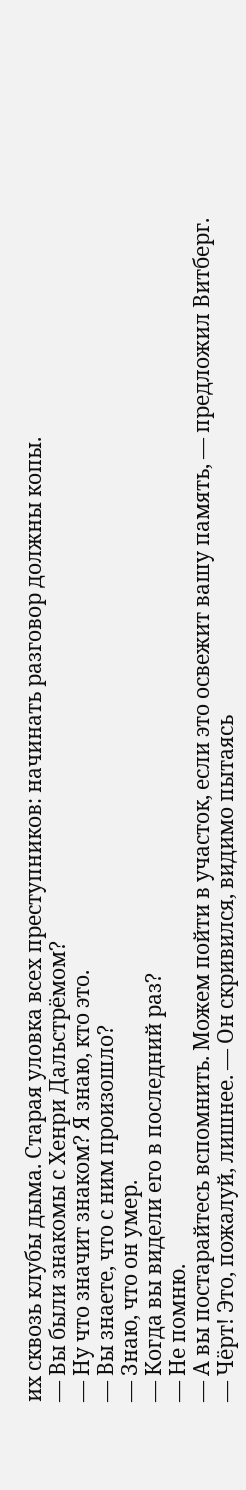их сквозь клубы дыма. Старая уловка всех преступников: начинать разговор должны копы.
— Вы были знакомы с Хенри Дальстрёмом?
— Ну что значит знаком? Я знаю, кто это.
— Вы знаете, что с ним произошло?
— Знаю, что он умер.
— Когда вы видели его в последний раз?
— Не помню.
— А вы постарайтесь вспомнить. Можем пойти в участок, если это освежит вашу память, — предложил Витберг.
— Чёрт! Это, пожалуй, лишнее. — Он скривился, видимо пытаясь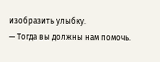изобразить улыбку.
— Тогда вы должны нам помочь.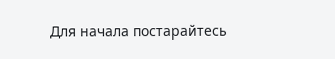Для начала постарайтесь